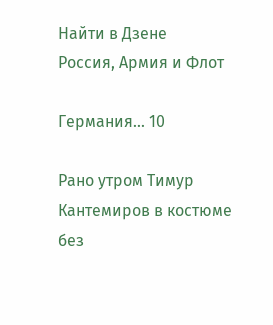Найти в Дзене
Россия, Армия и Флот

Германия... 10

Рано утром Тимур Кантемиров в костюме без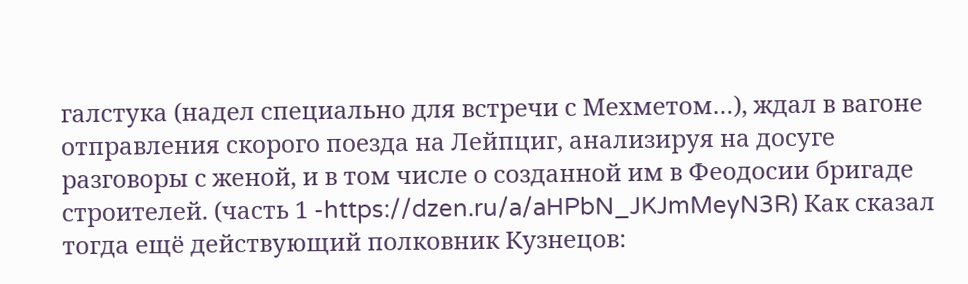галстука (надел специально для встречи с Мехметом…), ждал в вагоне отправления скорого поезда на Лейпциг, анализируя на досуге разговоры с женой, и в том числе о созданной им в Феодосии бригаде строителей. (часть 1 -https://dzen.ru/a/aHPbN_JKJmMeyN3R) Как сказал тогда ещё действующий полковник Кузнецов: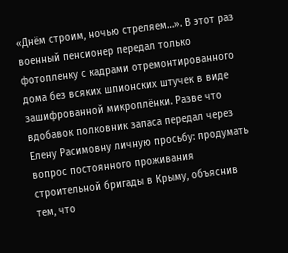«Днём строим, ночью стреляем…». В этот раз военный пенсионер передал только фотопленку с кадрами отремонтированного дома без всяких шпионских штучек в виде зашифрованной микроплёнки. Разве что вдобавок полковник запаса передал через Елену Расимовну личную просьбу: продумать вопрос постоянного проживания строительной бригады в Крыму, объяснив тем, что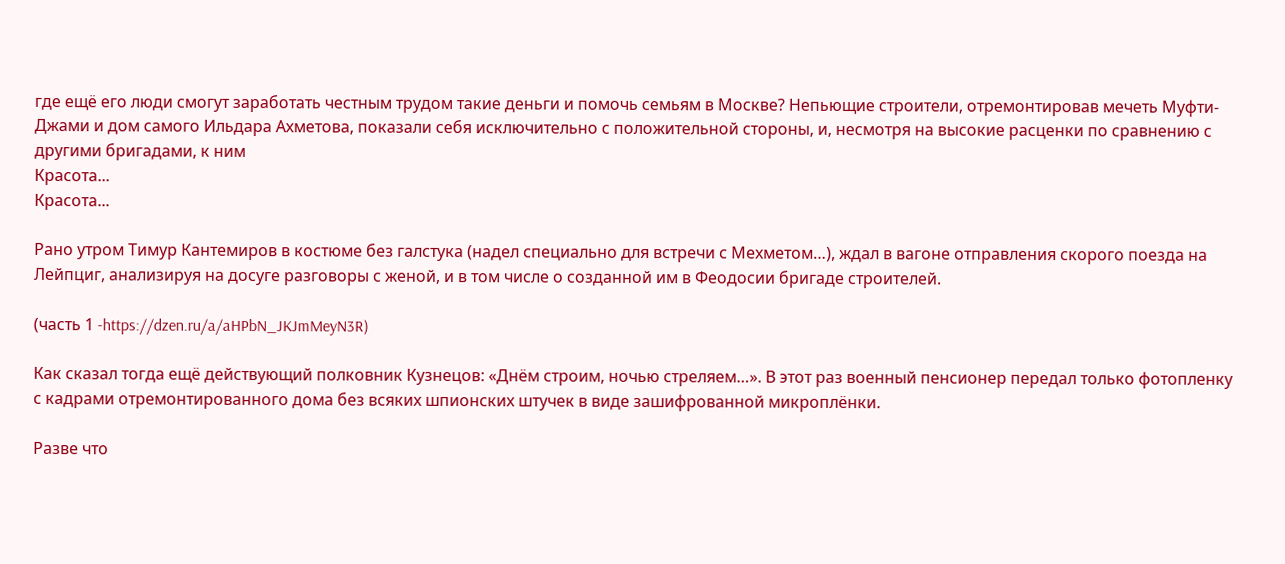где ещё его люди смогут заработать честным трудом такие деньги и помочь семьям в Москве? Непьющие строители, отремонтировав мечеть Муфти-Джами и дом самого Ильдара Ахметова, показали себя исключительно с положительной стороны, и, несмотря на высокие расценки по сравнению с другими бригадами, к ним
Красота...
Красота...

Рано утром Тимур Кантемиров в костюме без галстука (надел специально для встречи с Мехметом…), ждал в вагоне отправления скорого поезда на Лейпциг, анализируя на досуге разговоры с женой, и в том числе о созданной им в Феодосии бригаде строителей.

(часть 1 -https://dzen.ru/a/aHPbN_JKJmMeyN3R)

Как сказал тогда ещё действующий полковник Кузнецов: «Днём строим, ночью стреляем…». В этот раз военный пенсионер передал только фотопленку с кадрами отремонтированного дома без всяких шпионских штучек в виде зашифрованной микроплёнки.

Разве что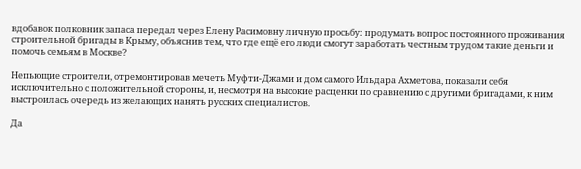вдобавок полковник запаса передал через Елену Расимовну личную просьбу: продумать вопрос постоянного проживания строительной бригады в Крыму, объяснив тем, что где ещё его люди смогут заработать честным трудом такие деньги и помочь семьям в Москве?

Непьющие строители, отремонтировав мечеть Муфти-Джами и дом самого Ильдара Ахметова, показали себя исключительно с положительной стороны, и, несмотря на высокие расценки по сравнению с другими бригадами, к ним выстроилась очередь из желающих нанять русских специалистов.

Да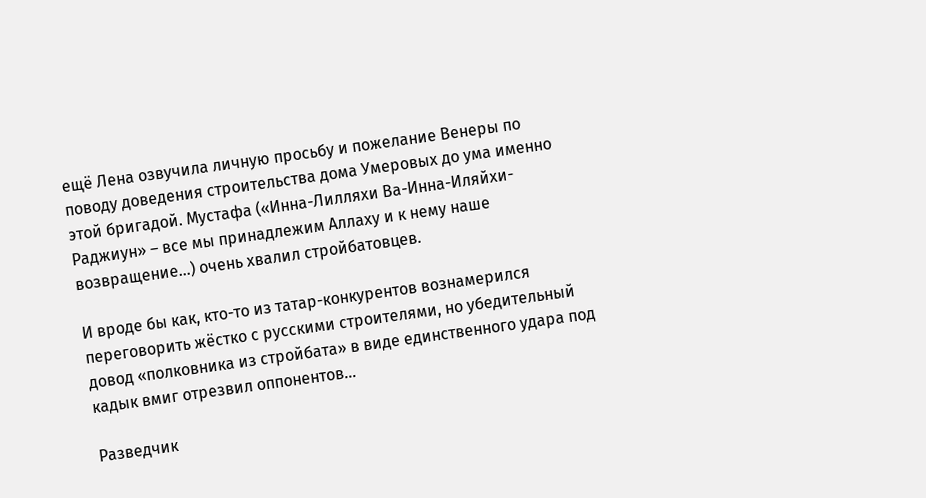ещё Лена озвучила личную просьбу и пожелание Венеры по поводу доведения строительства дома Умеровых до ума именно этой бригадой. Мустафа («Инна-Лилляхи Ва-Инна-Иляйхи-Раджиун» – все мы принадлежим Аллаху и к нему наше возвращение…) очень хвалил стройбатовцев.

И вроде бы как, кто-то из татар-конкурентов вознамерился переговорить жёстко с русскими строителями, но убедительный довод «полковника из стройбата» в виде единственного удара под кадык вмиг отрезвил оппонентов…

Разведчик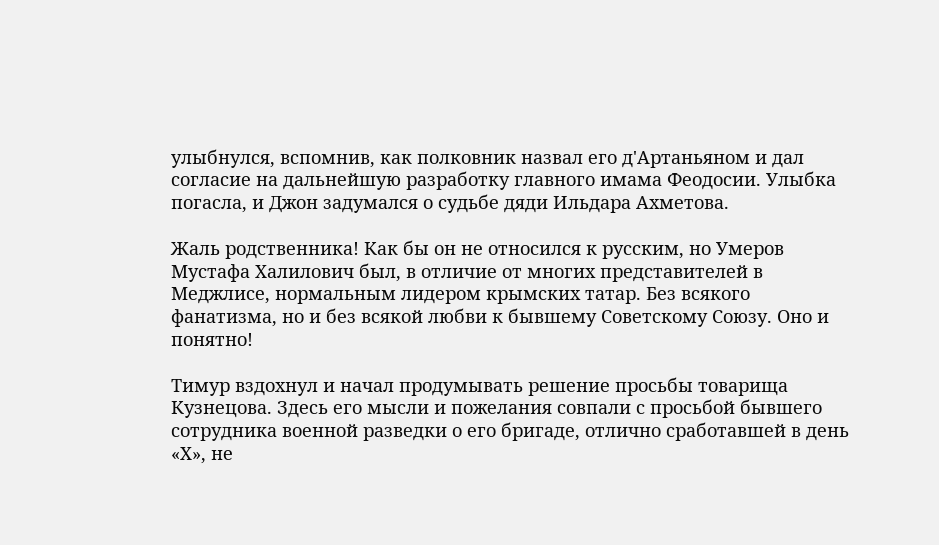улыбнулся, вспомнив, как полковник назвал его д'Артаньяном и дал согласие на дальнейшую разработку главного имама Феодосии. Улыбка погасла, и Джон задумался о судьбе дяди Ильдара Ахметова.

Жаль родственника! Как бы он не относился к русским, но Умеров Мустафа Халилович был, в отличие от многих представителей в Меджлисе, нормальным лидером крымских татар. Без всякого фанатизма, но и без всякой любви к бывшему Советскому Союзу. Оно и понятно!

Тимур вздохнул и начал продумывать решение просьбы товарища Кузнецова. Здесь его мысли и пожелания совпали с просьбой бывшего сотрудника военной разведки о его бригаде, отлично сработавшей в день «Х», не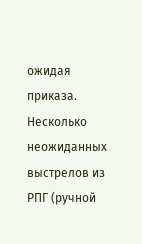ожидая приказа. Несколько неожиданных выстрелов из РПГ (ручной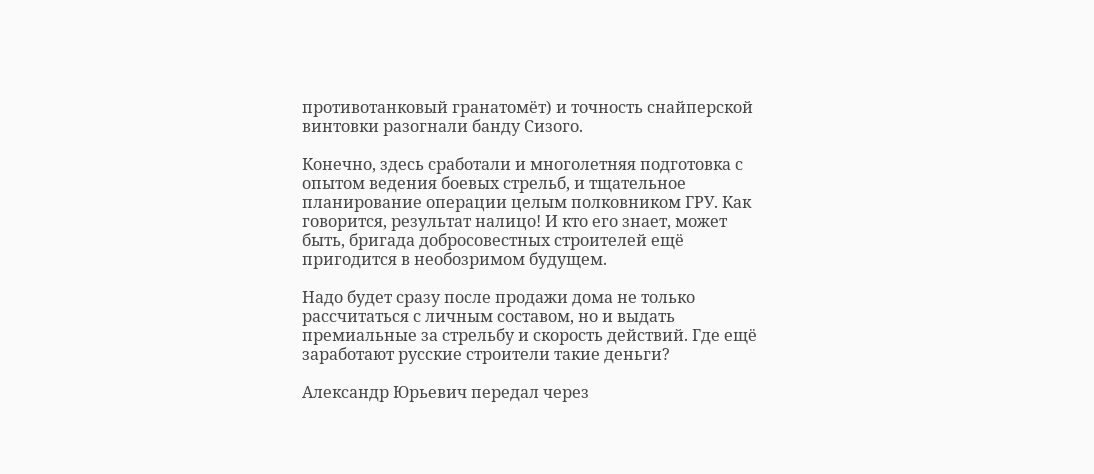противотанковый гранатомёт) и точность снайперской винтовки разогнали банду Сизого.

Конечно, здесь сработали и многолетняя подготовка с опытом ведения боевых стрельб, и тщательное планирование операции целым полковником ГРУ. Как говорится, результат налицо! И кто его знает, может быть, бригада добросовестных строителей ещё пригодится в необозримом будущем.

Надо будет сразу после продажи дома не только рассчитаться с личным составом, но и выдать премиальные за стрельбу и скорость действий. Где ещё заработают русские строители такие деньги?

Александр Юрьевич передал через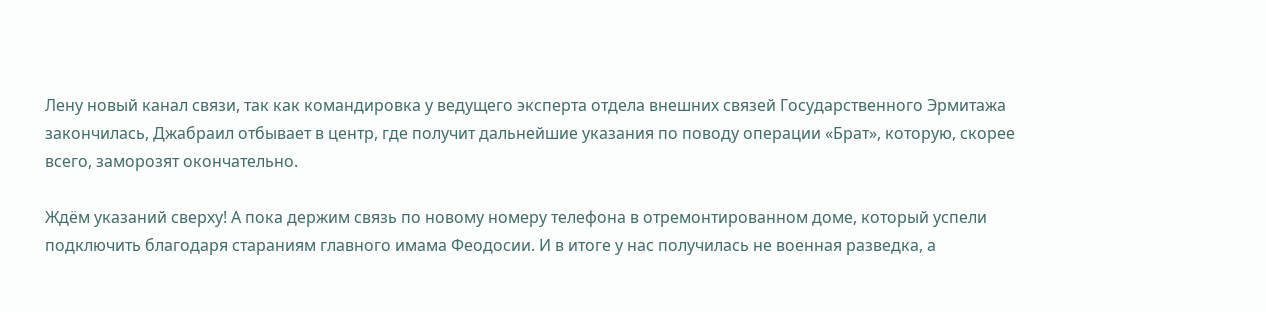Лену новый канал связи, так как командировка у ведущего эксперта отдела внешних связей Государственного Эрмитажа закончилась, Джабраил отбывает в центр, где получит дальнейшие указания по поводу операции «Брат», которую, скорее всего, заморозят окончательно.

Ждём указаний сверху! А пока держим связь по новому номеру телефона в отремонтированном доме, который успели подключить благодаря стараниям главного имама Феодосии. И в итоге у нас получилась не военная разведка, а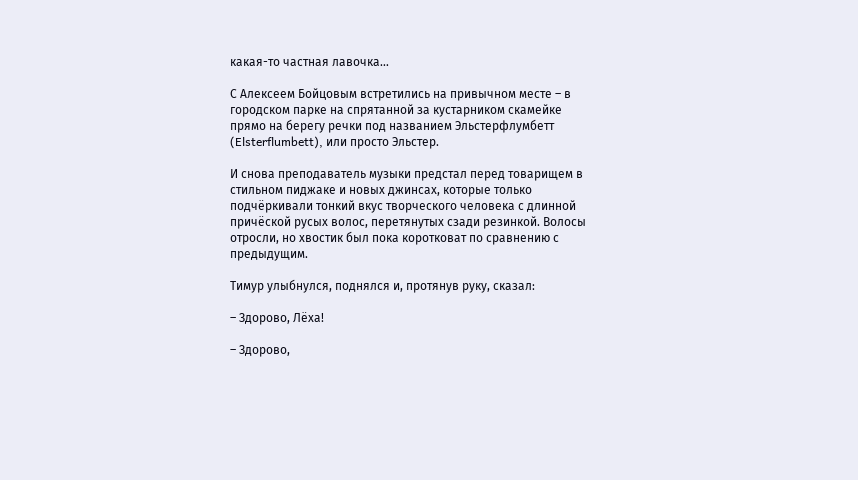какая-то частная лавочка…

С Алексеем Бойцовым встретились на привычном месте – в городском парке на спрятанной за кустарником скамейке прямо на берегу речки под названием Эльстерфлумбетт (Elsterflumbett), или просто Эльстер.

И снова преподаватель музыки предстал перед товарищем в стильном пиджаке и новых джинсах, которые только подчёркивали тонкий вкус творческого человека с длинной причёской русых волос, перетянутых сзади резинкой. Волосы отросли, но хвостик был пока коротковат по сравнению с предыдущим.

Тимур улыбнулся, поднялся и, протянув руку, сказал:

– Здорово, Лёха!

– Здорово,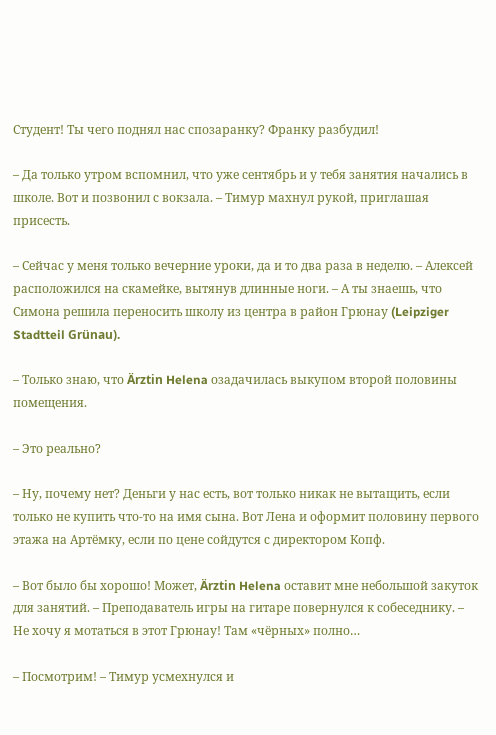Студент! Ты чего поднял нас спозаранку? Франку разбудил!

– Да только утром вспомнил, что уже сентябрь и у тебя занятия начались в школе. Вот и позвонил с вокзала. – Тимур махнул рукой, приглашая присесть.

– Сейчас у меня только вечерние уроки, да и то два раза в неделю. – Алексей расположился на скамейке, вытянув длинные ноги. – А ты знаешь, что Симона решила переносить школу из центра в район Грюнау (Leipziger Stadtteil Grünau).

– Только знаю, что Ärztin Helena озадачилась выкупом второй половины помещения.

– Это реально?

– Ну, почему нет? Деньги у нас есть, вот только никак не вытащить, если только не купить что-то на имя сына. Вот Лена и оформит половину первого этажа на Артёмку, если по цене сойдутся с директором Копф.

– Вот было бы хорошо! Может, Ärztin Helena оставит мне небольшой закуток для занятий. – Преподаватель игры на гитаре повернулся к собеседнику. – Не хочу я мотаться в этот Грюнау! Там «чёрных» полно…

– Посмотрим! – Тимур усмехнулся и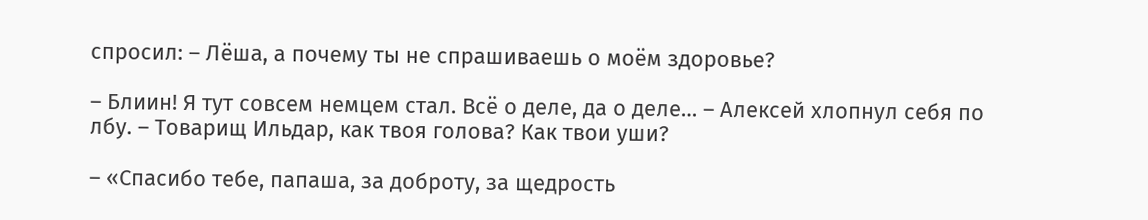спросил: – Лёша, а почему ты не спрашиваешь о моём здоровье?

– Блиин! Я тут совсем немцем стал. Всё о деле, да о деле… – Алексей хлопнул себя по лбу. – Товарищ Ильдар, как твоя голова? Как твои уши?

– «Спасибо тебе, папаша, за доброту, за щедрость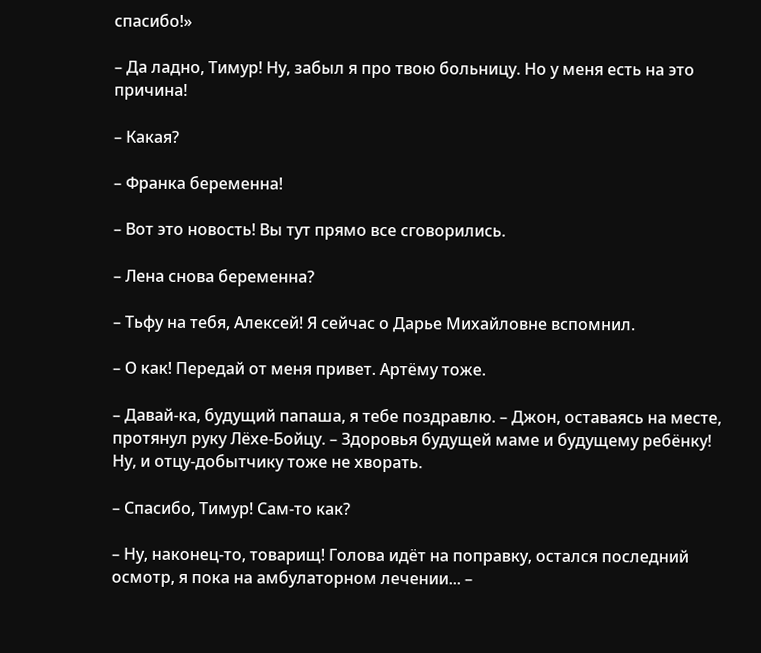спасибо!»

– Да ладно, Тимур! Ну, забыл я про твою больницу. Но у меня есть на это причина!

– Какая?

– Франка беременна!

– Вот это новость! Вы тут прямо все сговорились.

– Лена снова беременна?

– Тьфу на тебя, Алексей! Я сейчас о Дарье Михайловне вспомнил.

– О как! Передай от меня привет. Артёму тоже.

– Давай-ка, будущий папаша, я тебе поздравлю. – Джон, оставаясь на месте, протянул руку Лёхе-Бойцу. – Здоровья будущей маме и будущему ребёнку! Ну, и отцу-добытчику тоже не хворать.

– Спасибо, Тимур! Сам-то как?

– Ну, наконец-то, товарищ! Голова идёт на поправку, остался последний осмотр, я пока на амбулаторном лечении... –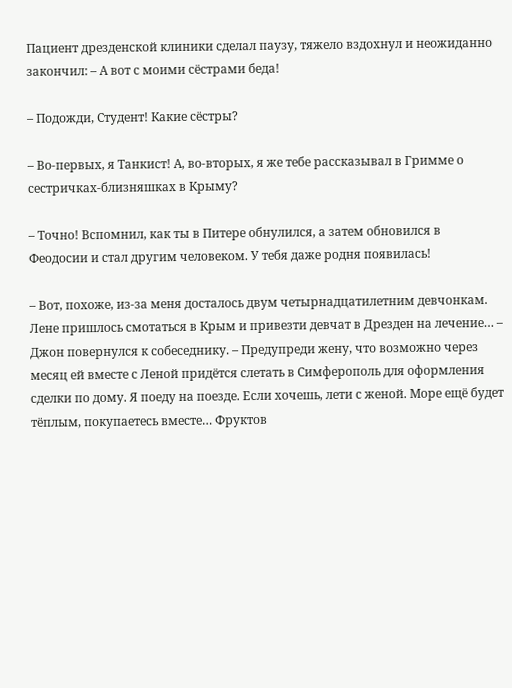Пациент дрезденской клиники сделал паузу, тяжело вздохнул и неожиданно закончил: – А вот с моими сёстрами беда!

– Подожди, Студент! Какие сёстры?

– Во-первых, я Танкист! А, во-вторых, я же тебе рассказывал в Гримме о сестричках-близняшках в Крыму?

– Точно! Вспомнил, как ты в Питере обнулился, а затем обновился в Феодосии и стал другим человеком. У тебя даже родня появилась!

– Вот, похоже, из-за меня досталось двум четырнадцатилетним девчонкам. Лене пришлось смотаться в Крым и привезти девчат в Дрезден на лечение… – Джон повернулся к собеседнику. – Предупреди жену, что возможно через месяц ей вместе с Леной придётся слетать в Симферополь для оформления сделки по дому. Я поеду на поезде. Если хочешь, лети с женой. Море ещё будет тёплым, покупаетесь вместе… Фруктов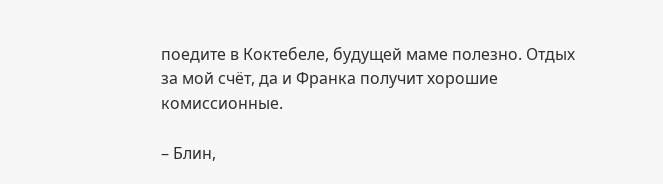поедите в Коктебеле, будущей маме полезно. Отдых за мой счёт, да и Франка получит хорошие комиссионные.

– Блин,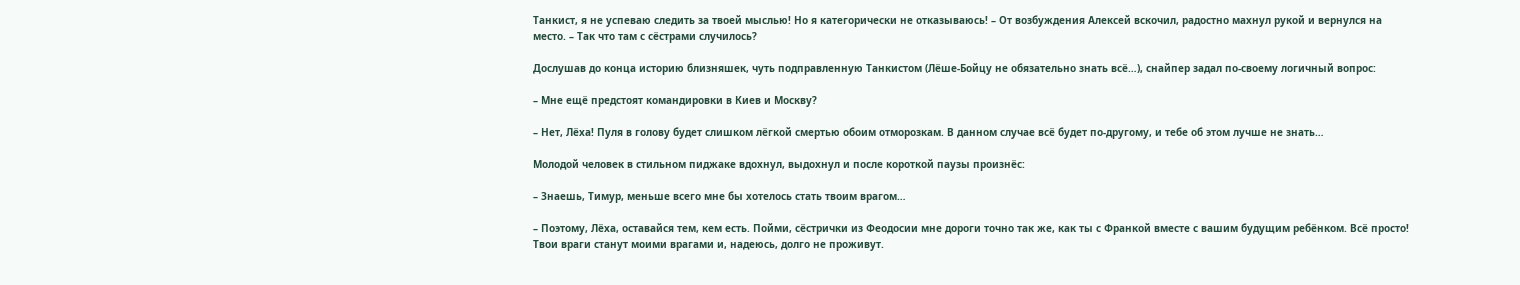Танкист, я не успеваю следить за твоей мыслью! Но я категорически не отказываюсь! – От возбуждения Алексей вскочил, радостно махнул рукой и вернулся на место. – Так что там с сёстрами случилось?

Дослушав до конца историю близняшек, чуть подправленную Танкистом (Лёше-Бойцу не обязательно знать всё…), снайпер задал по-своему логичный вопрос:

– Мне ещё предстоят командировки в Киев и Москву?

– Нет, Лёха! Пуля в голову будет слишком лёгкой смертью обоим отморозкам. В данном случае всё будет по-другому, и тебе об этом лучше не знать…

Молодой человек в стильном пиджаке вдохнул, выдохнул и после короткой паузы произнёс:

– Знаешь, Тимур, меньше всего мне бы хотелось стать твоим врагом…

– Поэтому, Лёха, оставайся тем, кем есть. Пойми, сёстрички из Феодосии мне дороги точно так же, как ты с Франкой вместе с вашим будущим ребёнком. Всё просто! Твои враги станут моими врагами и, надеюсь, долго не проживут.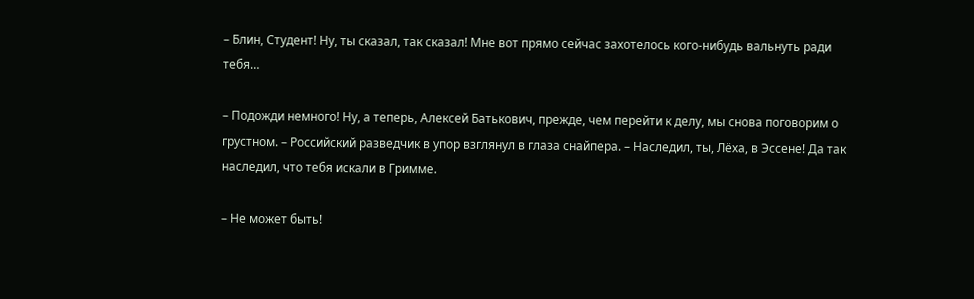– Блин, Студент! Ну, ты сказал, так сказал! Мне вот прямо сейчас захотелось кого-нибудь вальнуть ради тебя…

– Подожди немного! Ну, а теперь, Алексей Батькович, прежде, чем перейти к делу, мы снова поговорим о грустном. – Российский разведчик в упор взглянул в глаза снайпера. – Наследил, ты, Лёха, в Эссене! Да так наследил, что тебя искали в Гримме.

– Не может быть!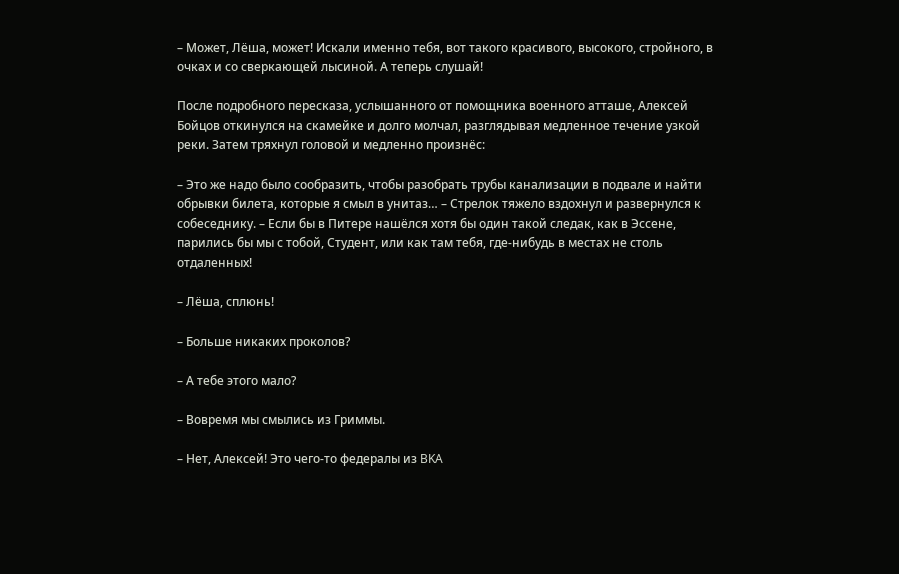– Может, Лёша, может! Искали именно тебя, вот такого красивого, высокого, стройного, в очках и со сверкающей лысиной. А теперь слушай!

После подробного пересказа, услышанного от помощника военного атташе, Алексей Бойцов откинулся на скамейке и долго молчал, разглядывая медленное течение узкой реки. Затем тряхнул головой и медленно произнёс:

– Это же надо было сообразить, чтобы разобрать трубы канализации в подвале и найти обрывки билета, которые я смыл в унитаз… – Стрелок тяжело вздохнул и развернулся к собеседнику. – Если бы в Питере нашёлся хотя бы один такой следак, как в Эссене, парились бы мы с тобой, Студент, или как там тебя, где-нибудь в местах не столь отдаленных!

– Лёша, сплюнь!

– Больше никаких проколов?

– А тебе этого мало?

– Вовремя мы смылись из Гриммы.

– Нет, Алексей! Это чего-то федералы из BKA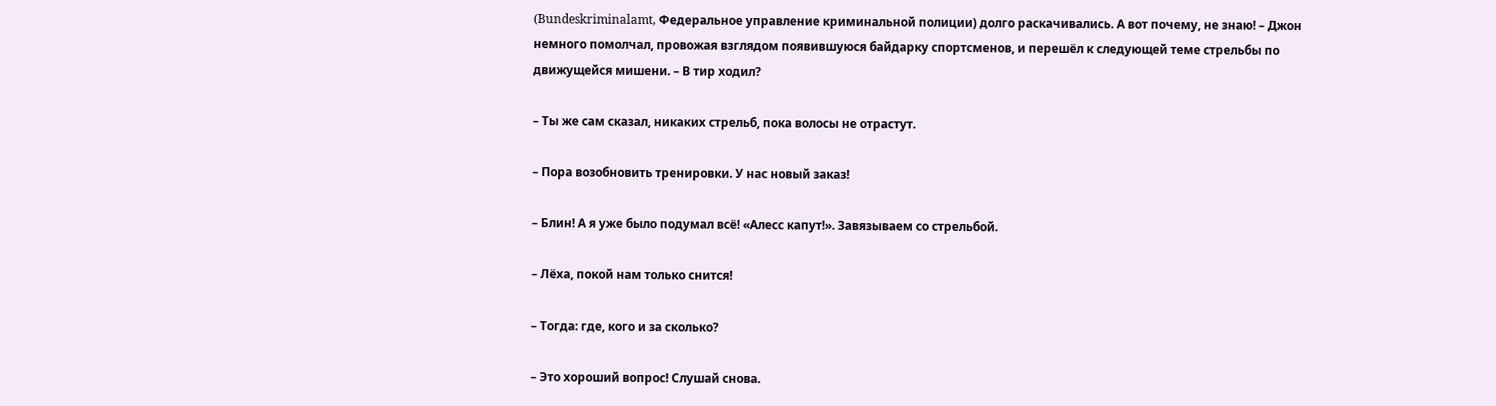(Bundeskriminalamt, Федеральное управление криминальной полиции) долго раскачивались. А вот почему, не знаю! – Джон немного помолчал, провожая взглядом появившуюся байдарку спортсменов, и перешёл к следующей теме стрельбы по движущейся мишени. – В тир ходил?

– Ты же сам сказал, никаких стрельб, пока волосы не отрастут.

– Пора возобновить тренировки. У нас новый заказ!

– Блин! А я уже было подумал всё! «Алесс капут!». Завязываем со стрельбой.

– Лёха, покой нам только снится!

– Тогда: где, кого и за сколько?

– Это хороший вопрос! Слушай снова.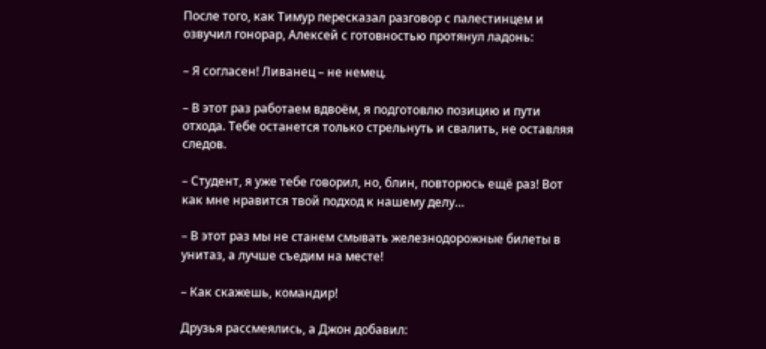После того, как Тимур пересказал разговор с палестинцем и озвучил гонорар, Алексей с готовностью протянул ладонь:

– Я согласен! Ливанец – не немец.

– В этот раз работаем вдвоём, я подготовлю позицию и пути отхода. Тебе останется только стрельнуть и свалить, не оставляя следов.

– Студент, я уже тебе говорил, но, блин, повторюсь ещё раз! Вот как мне нравится твой подход к нашему делу…

– В этот раз мы не станем смывать железнодорожные билеты в унитаз, а лучше съедим на месте!

– Как скажешь, командир!

Друзья рассмеялись, а Джон добавил: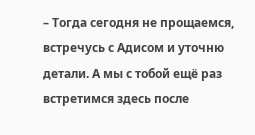– Тогда сегодня не прощаемся, встречусь с Адисом и уточню детали. А мы с тобой ещё раз встретимся здесь после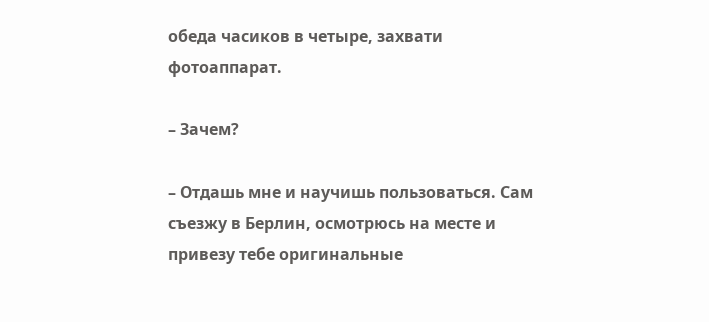обеда часиков в четыре, захвати фотоаппарат.

– Зачем?

– Отдашь мне и научишь пользоваться. Сам съезжу в Берлин, осмотрюсь на месте и привезу тебе оригинальные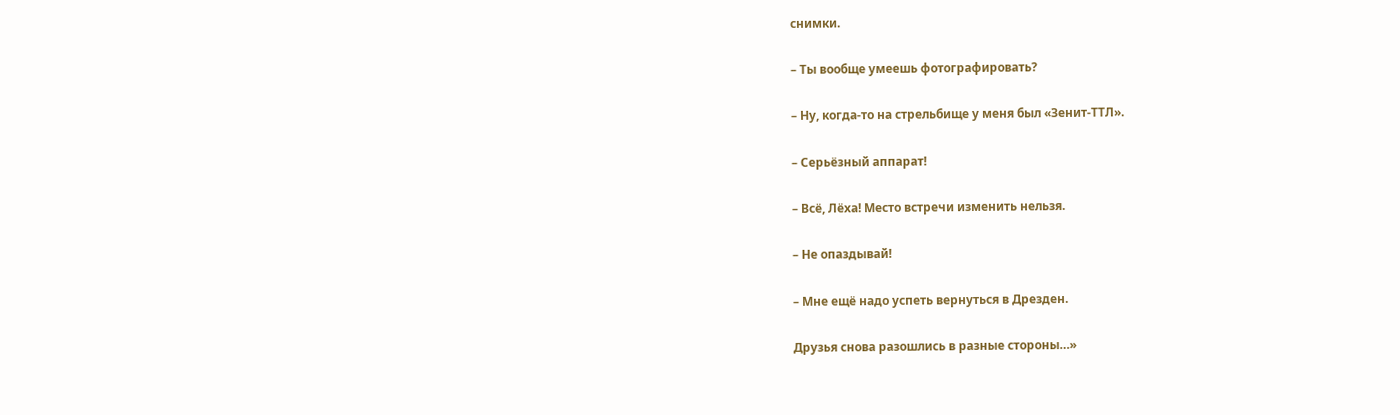снимки.

– Ты вообще умеешь фотографировать?

– Ну, когда-то на стрельбище у меня был «Зенит-ТТЛ».

– Серьёзный аппарат!

– Всё, Лёха! Место встречи изменить нельзя.

– Не опаздывай!

– Мне ещё надо успеть вернуться в Дрезден.

Друзья снова разошлись в разные стороны…»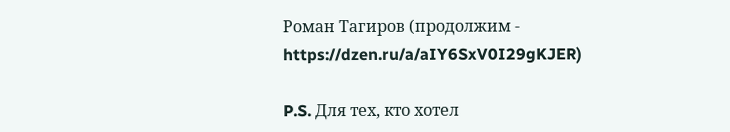Роман Тагиров (продолжим - https://dzen.ru/a/aIY6SxV0I29gKJER)

P.S. Для тех, кто хотел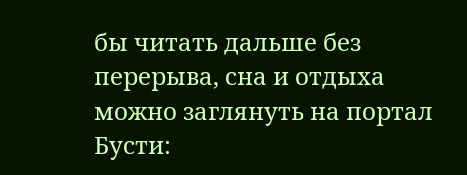бы читать дальше без перерыва, сна и отдыха можно заглянуть на портал Бусти: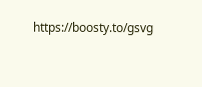https://boosty.to/gsvg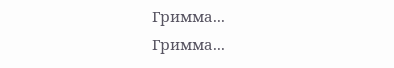Гримма...
Гримма...